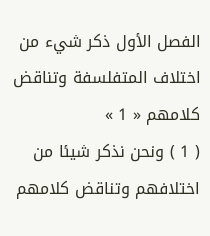الفصل الأول ذكر شيء من اختلاف المتفلسفة وتناقض كلامهم « 1 »
( 1 ) ونحن نذكر شيئا من اختلافهم وتناقض كلامهم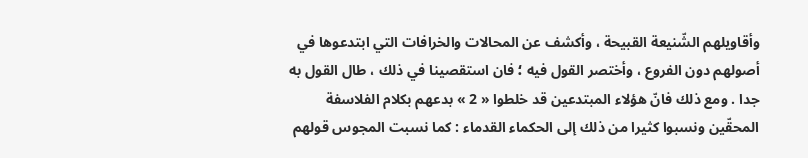وأقاويلهم الشّنيعة القبيحة ، وأكشف عن المحالات والخرافات التي ابتدعوها في أصولهم دون الفروع ، وأختصر القول فيه ؛ فان استقصينا في ذلك ، طال القول به جدا . ومع ذلك فانّ هؤلاء المبتدعين قد خلطوا « 2 » بدعهم بكلام الفلاسفة المحقّين ونسبوا كثيرا من ذلك إلى الحكماء القدماء : كما نسبت المجوس قولهم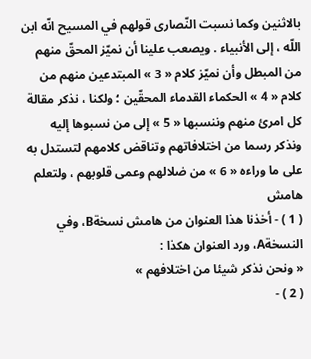بالاثنين وكما نسبت النّصارى قولهم في المسيح انّه ابن اللّه ، إلى الأنبياء . ويصعب علينا أن نميّز المحقّ منهم من المبطل وأن نميّز كلام « 3 » المبتدعين منهم من كلام « 4 » الحكماء القدماء المحقّين ؛ ولكنا ، نذكر مقالة كل امرئ منهم وننسبها « 5 » إلى من نسبوها إليه ونذكر رسما من اختلافاتهم وتناقض كلامهم لتستدل به على ما وراءه « 6 » من ضلالهم وعمى قلوبهم ، ولتعلم
هامش
( 1 ) - أخذنا هذا العنوان من هامش نسخةB، وفي النسخةA، ورد العنوان هكذا :
« ونحن نذكر شيئا من اختلافهم »
( 2 ) -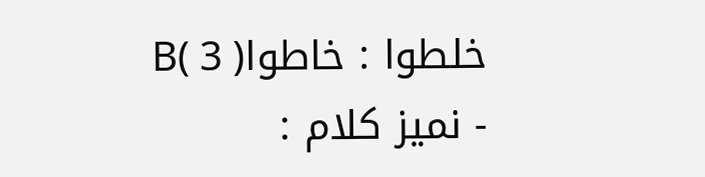خلطوا : خاطواB( 3 ) - نميز كلام :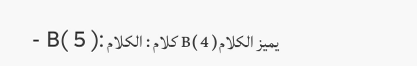يميز الكلامB( 4 ) كلام : الكلام :B( 5 ) -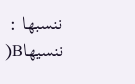ننسبها : ننسيهاB(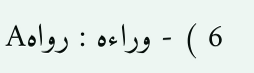6 ) - وراءه : رواهA